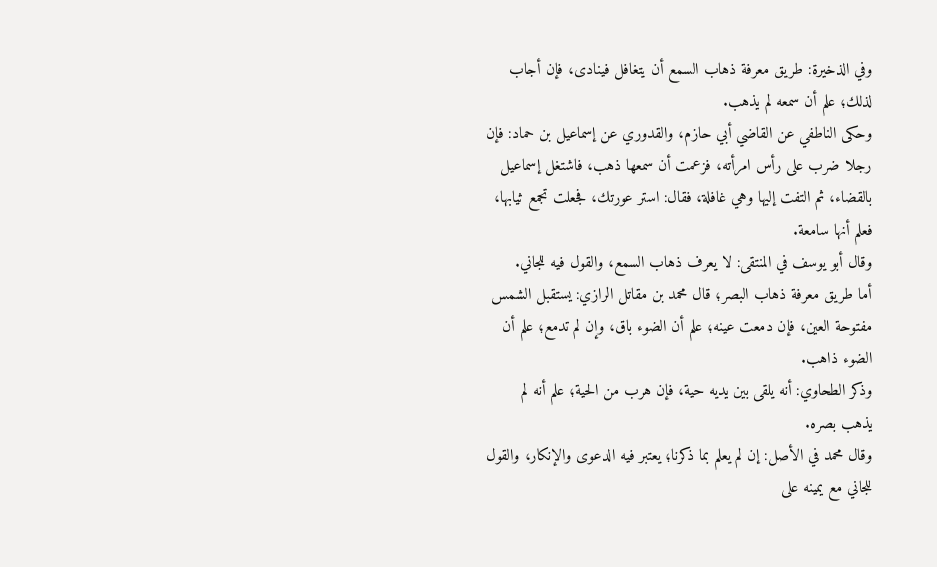وفي الذخيرة: طريق معرفة ذهاب السمع أن يتغافل فينادى، فإن أجاب لذلك؛ علم أن سمعه لم يذهب.
وحكى الناطفي عن القاضي أبي حازم، والقدوري عن إسماعيل بن حماد: فإن رجلا ضرب على رأس امرأته، فزعمت أن سمعها ذهب، فاشتغل إسماعيل بالقضاء، ثم التفت إليها وهي غافلة، فقال: استر عورتك، فجعلت تجمع ثيابها، فعلم أنها سامعة.
وقال أبو يوسف في المنتقى: لا يعرف ذهاب السمع، والقول فيه للجاني.
أما طريق معرفة ذهاب البصر؛ قال محمد بن مقاتل الرازي: يستقبل الشمس مفتوحة العين، فإن دمعت عينه؛ علم أن الضوء باق، وإن لم تدمع؛ علم أن الضوء ذاهب.
وذكر الطحاوي: أنه يلقى بين يديه حية، فإن هرب من الحية؛ علم أنه لم يذهب بصره.
وقال محمد في الأصل: إن لم يعلم بما ذكرنا؛ يعتبر فيه الدعوى والإنكار، والقول للجاني مع يمينه على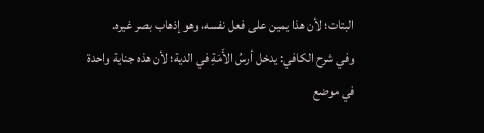البتات؛ لأن هذا يمين على فعل نفسه، وهو إذهاب بصر غيره.
وفي شرح الكافي: يدخل أرسُ الأَمَةِ في الدية؛ لأن هذه جناية واحدة في موضع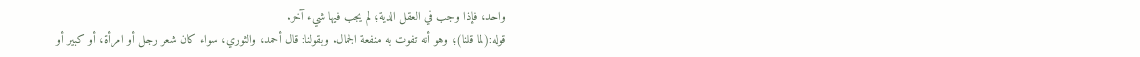واحد، فإذا وجب في العقل الدية؛ لم يجب فيها شيء آخر.
قوله:(لما قلنا)؛ وهو أنه تفوت به منفعة الجمال. وبقولنا: قال أحمد، والثوري، سواء كان شعر رجل أو امرأة، أو كبير أو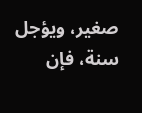صغير، ويؤجل سنة، فإن